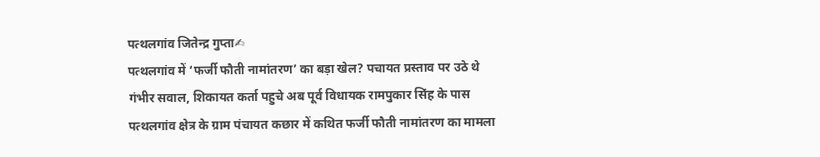पत्थलगांव जितेन्द्र गुप्ता✍
पत्थलगांव में ‘फर्जी फौती नामांतरण’ का बड़ा खेल? पचायत प्रस्ताव पर उठे थे गंभीर सवाल, शिकायत कर्ता पहुचे अब पूर्व विधायक रामपुकार सिंह के पास
पत्थलगांव क्षेत्र के ग्राम पंचायत कछार में कथित फर्जी फौती नामांतरण का मामला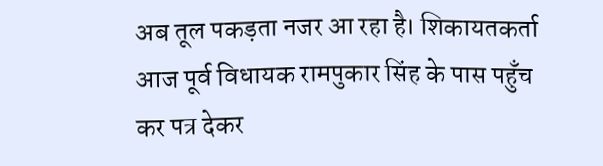अब तूल पकड़ता नजर आ रहा है। शिकायतकर्ता आज पूर्व विधायक रामपुकार सिंह के पास पहुँच कर पत्र देकर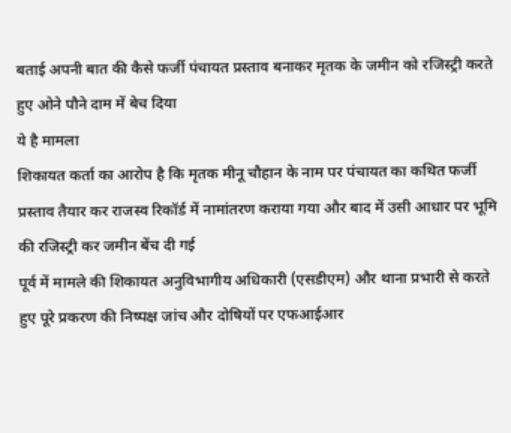बताई अपनी बात की कैसे फर्जी पंचायत प्रस्ताव बनाकर मृतक के जमीन को रजिस्ट्री करते हुए ओने पौने दाम में बेच दिया
ये है मामला
शिकायत कर्ता का आरोप है कि मृतक मीनू चौहान के नाम पर पंचायत का कथित फर्जी प्रस्ताव तैयार कर राजस्व रिकॉर्ड में नामांतरण कराया गया और बाद में उसी आधार पर भूमि की रजिस्ट्री कर जमीन बेंच दी गई
पूर्व में मामले की शिकायत अनुविभागीय अधिकारी (एसडीएम) और थाना प्रभारी से करते हुए पूरे प्रकरण की निष्पक्ष जांच और दोषियों पर एफआईआर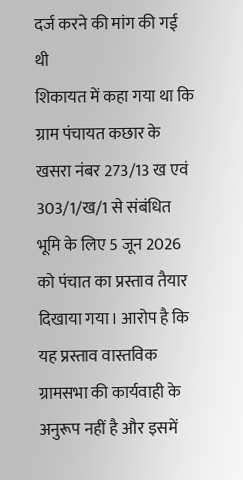दर्ज करने की मांग की गई थी
शिकायत में कहा गया था कि ग्राम पंचायत कछार के खसरा नंबर 273/13 ख एवं 303/1/ख/1 से संबंधित भूमि के लिए 5 जून 2026 को पंचात का प्रस्ताव तैयार दिखाया गया। आरोप है कि यह प्रस्ताव वास्तविक ग्रामसभा की कार्यवाही के अनुरूप नहीं है और इसमें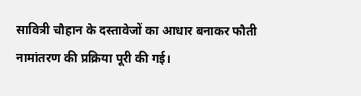सावित्री चौहान के दस्तावेजों का आधार बनाकर फौती नामांतरण की प्रक्रिया पूरी की गई।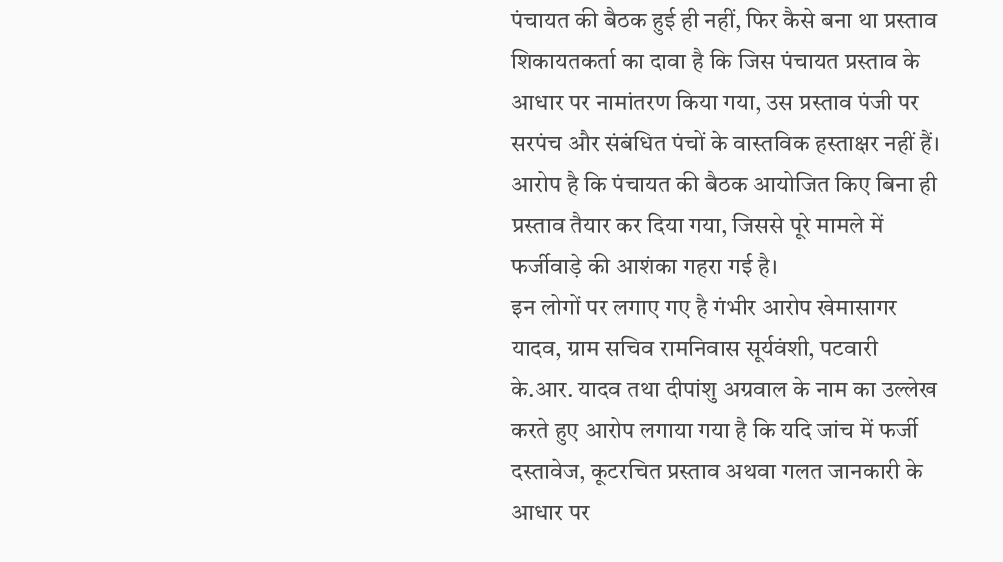पंचायत की बैठक हुई ही नहीं, फिर कैसे बना था प्रस्ताव
शिकायतकर्ता का दावा है कि जिस पंचायत प्रस्ताव के आधार पर नामांतरण किया गया, उस प्रस्ताव पंजी पर सरपंच और संबंधित पंचों के वास्तविक हस्ताक्षर नहीं हैं। आरोप है कि पंचायत की बैठक आयोजित किए बिना ही प्रस्ताव तैयार कर दिया गया, जिससे पूरे मामले में फर्जीवाड़े की आशंका गहरा गई है।
इन लोगों पर लगाए गए है गंभीर आरोप खेमासागर यादव, ग्राम सचिव रामनिवास सूर्यवंशी, पटवारी के.आर. यादव तथा दीपांशु अग्रवाल के नाम का उल्लेख करते हुए आरोप लगाया गया है कि यदि जांच में फर्जी दस्तावेज, कूटरचित प्रस्ताव अथवा गलत जानकारी के आधार पर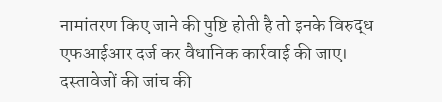नामांतरण किए जाने की पुष्टि होती है तो इनके विरुद्ध एफआईआर दर्ज कर वैधानिक कार्रवाई की जाए।
दस्तावेजों की जांच की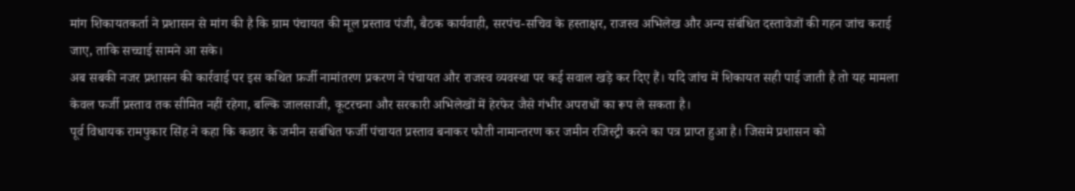मांग शिकायतकर्ता ने प्रशासन से मांग की है कि ग्राम पंचायत की मूल प्रस्ताव पंजी, बैठक कार्यवाही, सरपंच-सचिव के हस्ताक्षर, राजस्व अभिलेख और अन्य संबंधित दस्तावेजों की गहन जांच कराई जाए, ताकि सच्चाई सामने आ सके।
अब सबकी नजर प्रशासन की कार्रवाई पर इस कथित फ़र्जी नामांतरण प्रकरण ने पंचायत और राजस्व व्यवस्था पर कई सवाल खड़े कर दिए हैं। यदि जांच में शिकायत सही पाई जाती है तो यह मामला केवल फर्जी प्रस्ताव तक सीमित नहीं रहेगा, बल्कि जालसाजी, कूटरचना और सरकारी अभिलेखों में हेरफेर जैसे गंभीर अपराधों का रूप ले सकता है।
पूर्व विधायक रामपुकार सिंह ने कहा कि कछार के जमीन सबंधित फर्जी पंचायत प्रस्ताव बनाकर फौती नामान्तरण कर जमीन रजिस्ट्री करने का पत्र प्राप्त हुआ है। जिसमे प्रशासन को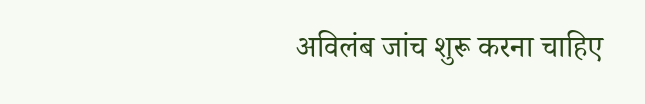अविलंब जांच शुरू करना चाहिए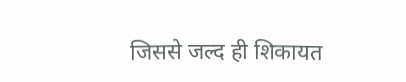जिससे जल्द ही शिकायत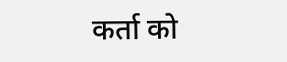कर्ता को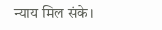न्याय मिल संके।